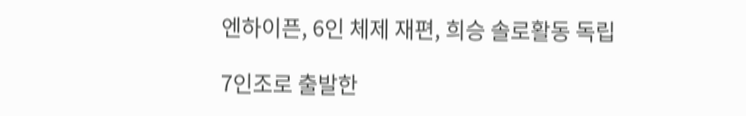엔하이픈, 6인 체제 재편, 희승 솔로활동 독립

7인조로 출발한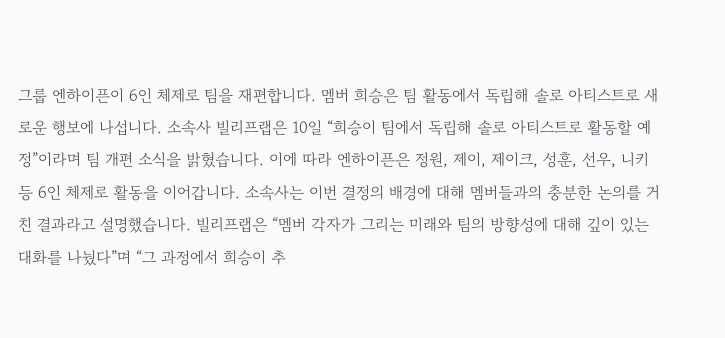그룹 엔하이픈이 6인 체제로 팀을 재편합니다. 멤버 희승은 팀 활동에서 독립해 솔로 아티스트로 새로운 행보에 나섭니다. 소속사 빌리프랩은 10일 “희승이 팀에서 독립해 솔로 아티스트로 활동할 예정”이라며 팀 개편 소식을 밝혔습니다. 이에 따라 엔하이픈은 정원, 제이, 제이크, 성훈, 선우, 니키 등 6인 체제로 활동을 이어갑니다. 소속사는 이번 결정의 배경에 대해 멤버들과의 충분한 논의를 거친 결과라고 설명했습니다. 빌리프랩은 “멤버 각자가 그리는 미래와 팀의 방향성에 대해 깊이 있는 대화를 나눴다”며 “그 과정에서 희승이 추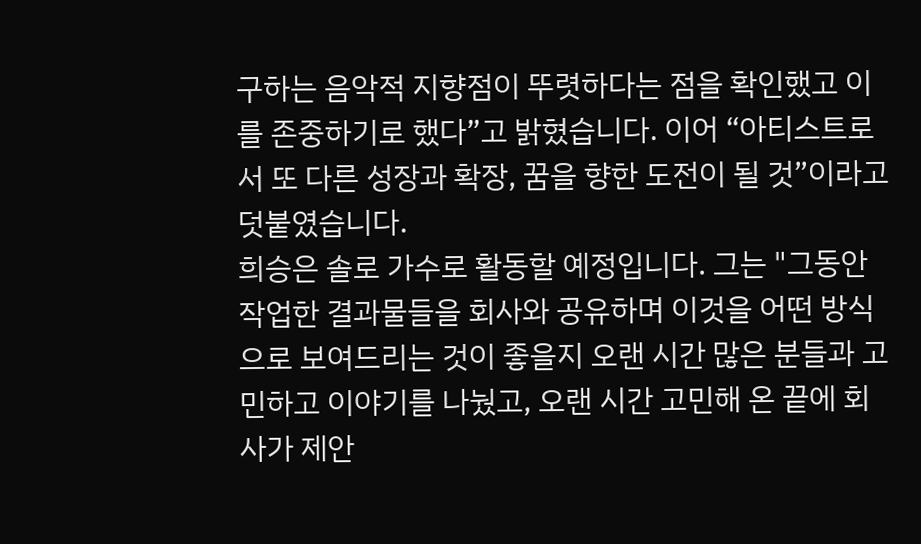구하는 음악적 지향점이 뚜렷하다는 점을 확인했고 이를 존중하기로 했다”고 밝혔습니다. 이어 “아티스트로서 또 다른 성장과 확장, 꿈을 향한 도전이 될 것”이라고 덧붙였습니다.
희승은 솔로 가수로 활동할 예정입니다. 그는 "그동안 작업한 결과물들을 회사와 공유하며 이것을 어떤 방식으로 보여드리는 것이 좋을지 오랜 시간 많은 분들과 고민하고 이야기를 나눴고, 오랜 시간 고민해 온 끝에 회사가 제안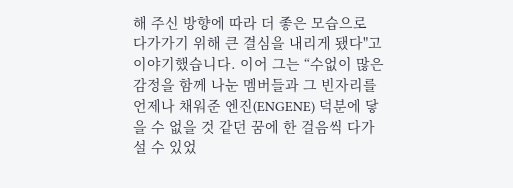해 주신 방향에 따라 더 좋은 모습으로 다가가기 위해 큰 결심을 내리게 됐다"고 이야기했습니다. 이어 그는 “수없이 많은 감정을 함께 나눈 멤버들과 그 빈자리를 언제나 채워준 엔진(ENGENE) 덕분에 닿을 수 없을 것 같던 꿈에 한 걸음씩 다가설 수 있었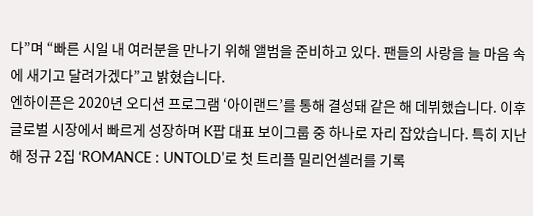다”며 “빠른 시일 내 여러분을 만나기 위해 앨범을 준비하고 있다. 팬들의 사랑을 늘 마음 속에 새기고 달려가겠다”고 밝혔습니다.
엔하이픈은 2020년 오디션 프로그램 ‘아이랜드’를 통해 결성돼 같은 해 데뷔했습니다. 이후 글로벌 시장에서 빠르게 성장하며 K팝 대표 보이그룹 중 하나로 자리 잡았습니다. 특히 지난해 정규 2집 ‘ROMANCE : UNTOLD’로 첫 트리플 밀리언셀러를 기록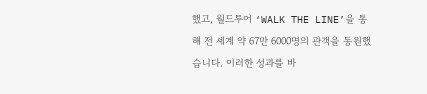했고, 월드투어 ‘WALK THE LINE’을 통해 전 세계 약 67만 6000명의 관객을 동원했습니다. 이러한 성과를 바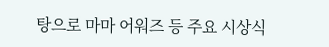탕으로 마마 어워즈 등 주요 시상식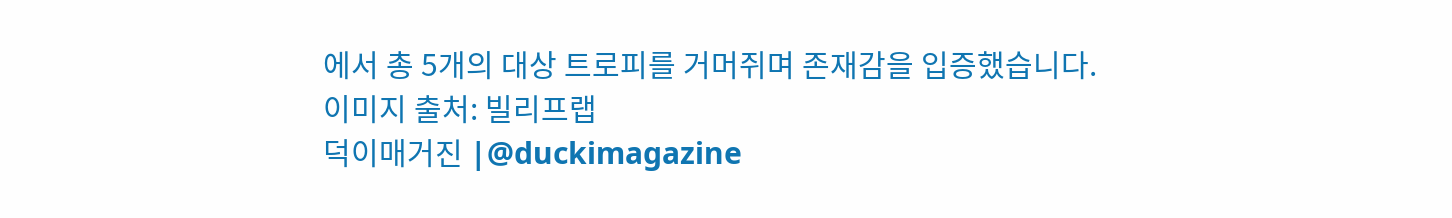에서 총 5개의 대상 트로피를 거머쥐며 존재감을 입증했습니다.
이미지 출처: 빌리프랩
덕이매거진 |@duckimagazine